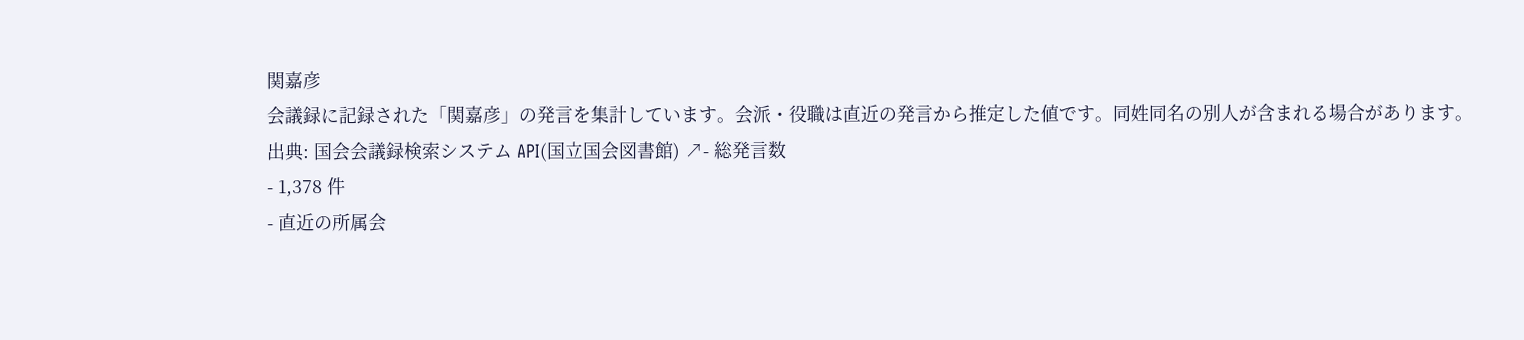関嘉彦
会議録に記録された「関嘉彦」の発言を集計しています。会派・役職は直近の発言から推定した値です。同姓同名の別人が含まれる場合があります。
出典: 国会会議録検索システム API(国立国会図書館) ↗- 総発言数
- 1,378 件
- 直近の所属会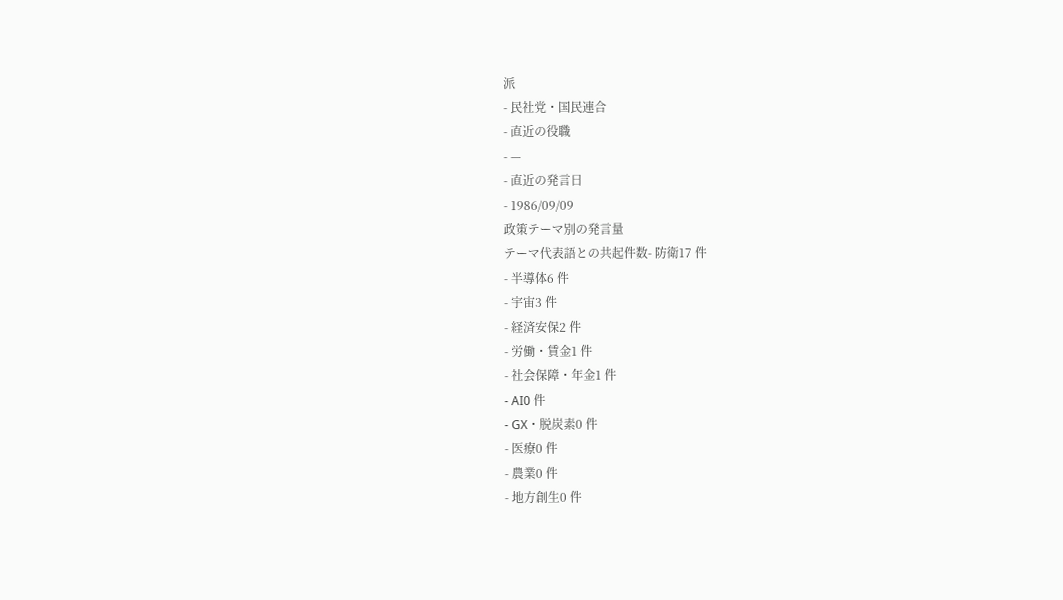派
- 民社党・国民連合
- 直近の役職
- —
- 直近の発言日
- 1986/09/09
政策テーマ別の発言量
テーマ代表語との共起件数- 防衛17 件
- 半導体6 件
- 宇宙3 件
- 経済安保2 件
- 労働・賃金1 件
- 社会保障・年金1 件
- AI0 件
- GX・脱炭素0 件
- 医療0 件
- 農業0 件
- 地方創生0 件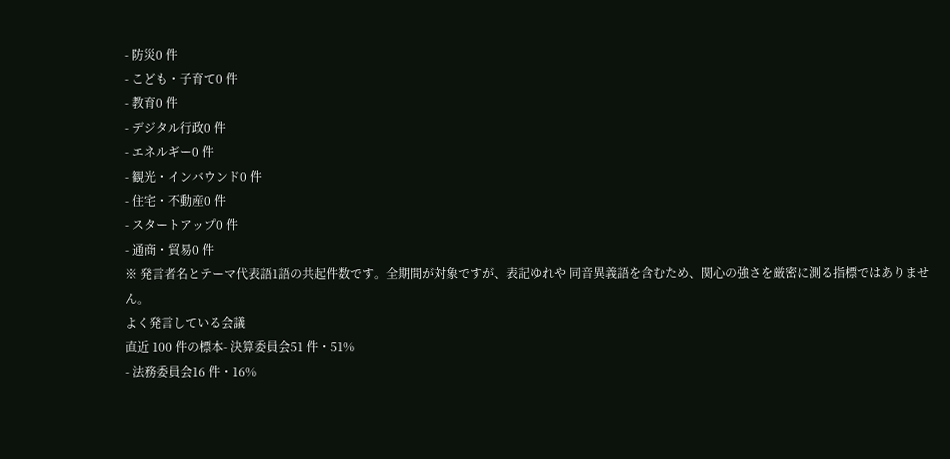- 防災0 件
- こども・子育て0 件
- 教育0 件
- デジタル行政0 件
- エネルギー0 件
- 観光・インバウンド0 件
- 住宅・不動産0 件
- スタートアップ0 件
- 通商・貿易0 件
※ 発言者名とテーマ代表語1語の共起件数です。全期間が対象ですが、表記ゆれや 同音異義語を含むため、関心の強さを厳密に測る指標ではありません。
よく発言している会議
直近 100 件の標本- 決算委員会51 件・51%
- 法務委員会16 件・16%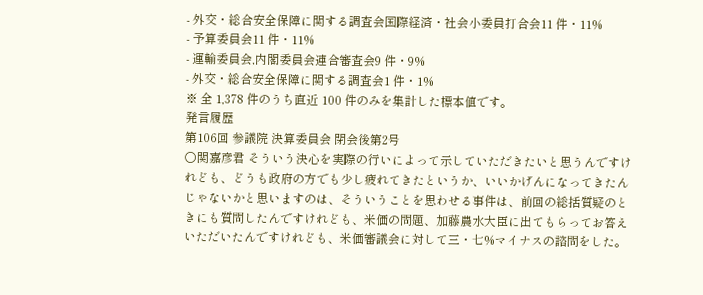- 外交・総合安全保障に関する調査会国際経済・社会小委員打合会11 件・11%
- 予算委員会11 件・11%
- 運輸委員会,内閣委員会連合審査会9 件・9%
- 外交・総合安全保障に関する調査会1 件・1%
※ 全 1,378 件のうち直近 100 件のみを集計した標本値です。
発言履歴
第106回 参議院 決算委員会 閉会後第2号
○関嘉彦君 そういう決心を実際の行いによって示していただきたいと思うんですけれども、どうも政府の方でも少し疲れてきたというか、いいかげんになってきたんじゃないかと思いますのは、そういうことを思わせる事件は、前回の総括質疑のときにも質問したんですけれども、米価の問題、加藤農水大臣に出てもらってお答えいただいたんですけれども、米価審議会に対して三・七%マイナスの諮問をした。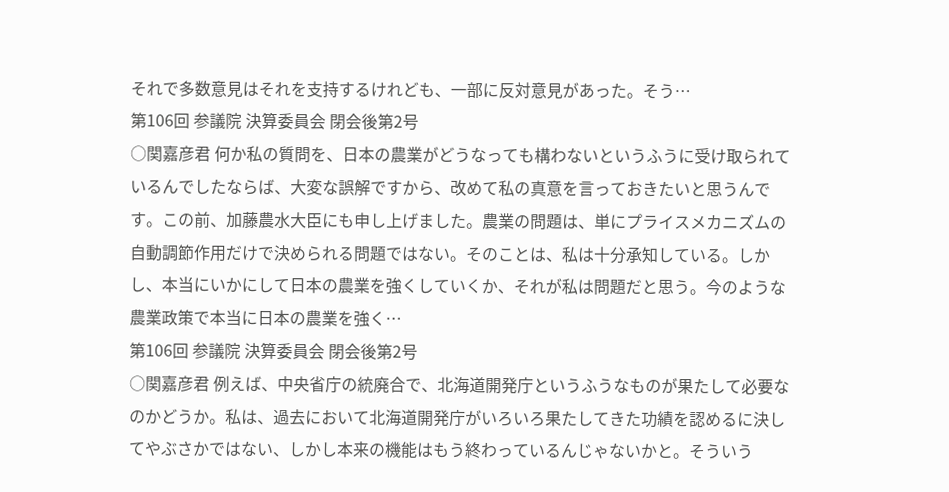それで多数意見はそれを支持するけれども、一部に反対意見があった。そう…
第106回 参議院 決算委員会 閉会後第2号
○関嘉彦君 何か私の質問を、日本の農業がどうなっても構わないというふうに受け取られているんでしたならば、大変な誤解ですから、改めて私の真意を言っておきたいと思うんです。この前、加藤農水大臣にも申し上げました。農業の問題は、単にプライスメカニズムの自動調節作用だけで決められる問題ではない。そのことは、私は十分承知している。しかし、本当にいかにして日本の農業を強くしていくか、それが私は問題だと思う。今のような農業政策で本当に日本の農業を強く…
第106回 参議院 決算委員会 閉会後第2号
○関嘉彦君 例えば、中央省庁の統廃合で、北海道開発庁というふうなものが果たして必要なのかどうか。私は、過去において北海道開発庁がいろいろ果たしてきた功績を認めるに決してやぶさかではない、しかし本来の機能はもう終わっているんじゃないかと。そういう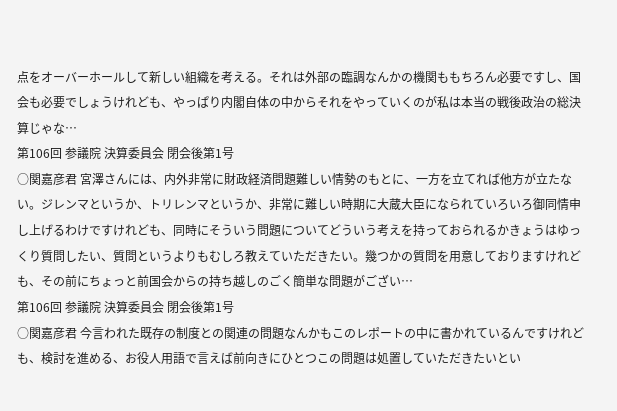点をオーバーホールして新しい組織を考える。それは外部の臨調なんかの機関ももちろん必要ですし、国会も必要でしょうけれども、やっぱり内閣自体の中からそれをやっていくのが私は本当の戦後政治の総決算じゃな…
第106回 参議院 決算委員会 閉会後第1号
○関嘉彦君 宮澤さんには、内外非常に財政経済問題難しい情勢のもとに、一方を立てれば他方が立たない。ジレンマというか、トリレンマというか、非常に難しい時期に大蔵大臣になられていろいろ御同情申し上げるわけですけれども、同時にそういう問題についてどういう考えを持っておられるかきょうはゆっくり質問したい、質問というよりもむしろ教えていただきたい。幾つかの質問を用意しておりますけれども、その前にちょっと前国会からの持ち越しのごく簡単な問題がござい…
第106回 参議院 決算委員会 閉会後第1号
○関嘉彦君 今言われた既存の制度との関連の問題なんかもこのレポートの中に書かれているんですけれども、検討を進める、お役人用語で言えば前向きにひとつこの問題は処置していただきたいとい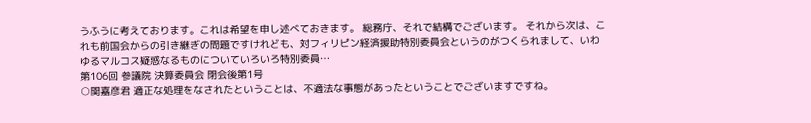うふうに考えております。これは希望を申し述べておきます。 総務庁、それで結構でございます。 それから次は、これも前国会からの引き継ぎの問題ですけれども、対フィリピン経済援助特別委員会というのがつくられまして、いわゆるマルコス疑惑なるものについていろいろ特別委員…
第106回 参議院 決算委員会 閉会後第1号
○関嘉彦君 適正な処理をなされたということは、不適法な事態があったということでございますですね。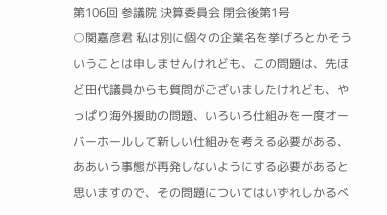第106回 参議院 決算委員会 閉会後第1号
○関嘉彦君 私は別に個々の企業名を挙げろとかそういうことは申しませんけれども、この問題は、先ほど田代議員からも質問がございましたけれども、やっぱり海外援助の問題、いろいろ仕組みを一度オーバーホールして新しい仕組みを考える必要がある、ああいう事態が再発しないようにする必要があると思いますので、その問題についてはいずれしかるべ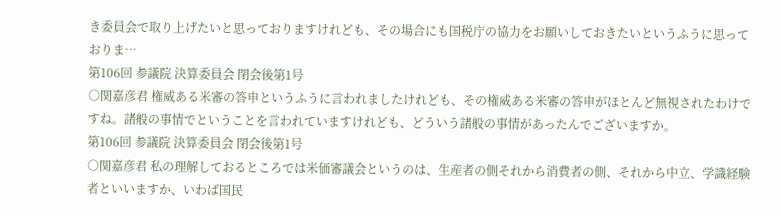き委員会で取り上げたいと思っておりますけれども、その場合にも国税庁の協力をお願いしておきたいというふうに思っておりま…
第106回 参議院 決算委員会 閉会後第1号
○関嘉彦君 権威ある米審の答申というふうに言われましたけれども、その権威ある米審の答申がほとんど無視されたわけですね。諸般の事情でということを言われていますけれども、どういう諸般の事情があったんでございますか。
第106回 参議院 決算委員会 閉会後第1号
○関嘉彦君 私の理解しておるところでは米価審議会というのは、生産者の側それから消費者の側、それから中立、学識経験者といいますか、いわば国民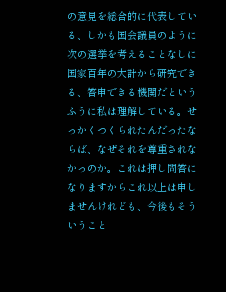の意見を総合的に代表している、しかも国会議員のように次の選挙を考えることなしに国家百年の大計から研究できる、答申できる機関だというふうに私は理解している。せっかくつくられたんだったならば、なぜそれを尊重されなかっのか。これは押し問答になりますからこれ以上は申しませんけれども、今後もそういうこと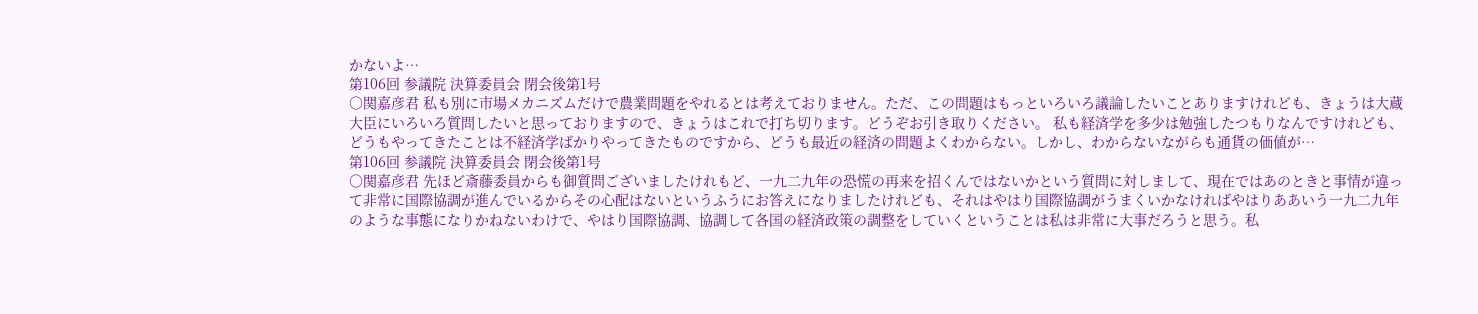かないよ…
第106回 参議院 決算委員会 閉会後第1号
○関嘉彦君 私も別に市場メカニズムだけで農業問題をやれるとは考えておりません。ただ、この問題はもっといろいろ議論したいことありますけれども、きょうは大蔵大臣にいろいろ質問したいと思っておりますので、きょうはこれで打ち切ります。どうぞお引き取りください。 私も経済学を多少は勉強したつもりなんですけれども、どうもやってきたことは不経済学ばかりやってきたものですから、どうも最近の経済の問題よくわからない。しかし、わからないながらも通貨の価値が…
第106回 参議院 決算委員会 閉会後第1号
○関嘉彦君 先ほど斎藤委員からも御質問ございましたけれもど、一九二九年の恐慌の再来を招くんではないかという質問に対しまして、現在ではあのときと事情が違って非常に国際協調が進んでいるからその心配はないというふうにお答えになりましたけれども、それはやはり国際協調がうまくいかなければやはりああいう一九二九年のような事態になりかねないわけで、やはり国際協調、協調して各国の経済政策の調整をしていくということは私は非常に大事だろうと思う。私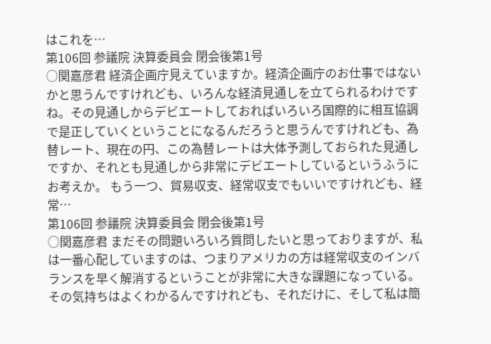はこれを…
第106回 参議院 決算委員会 閉会後第1号
○関嘉彦君 経済企画庁見えていますか。経済企画庁のお仕事ではないかと思うんですけれども、いろんな経済見通しを立てられるわけですね。その見通しからデビエートしておればいろいろ国際的に相互協調で是正していくということになるんだろうと思うんですけれども、為替レート、現在の円、この為替レートは大体予測しておられた見通しですか、それとも見通しから非常にデビエートしているというふうにお考えか。 もう一つ、貿易収支、経常収支でもいいですけれども、経常…
第106回 参議院 決算委員会 閉会後第1号
○関嘉彦君 まだその問題いろいろ質問したいと思っておりますが、私は一番心配していますのは、つまりアメリカの方は経常収支のインバランスを早く解消するということが非常に大きな課題になっている。その気持ちはよくわかるんですけれども、それだけに、そして私は簡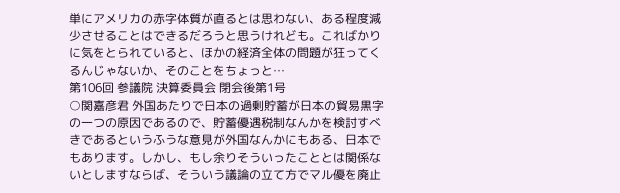単にアメリカの赤字体質が直るとは思わない、ある程度減少させることはできるだろうと思うけれども。こればかりに気をとられていると、ほかの経済全体の問題が狂ってくるんじゃないか、そのことをちょっと…
第106回 参議院 決算委員会 閉会後第1号
○関嘉彦君 外国あたりで日本の過剰貯蓄が日本の貿易黒字の一つの原因であるので、貯蓄優遇税制なんかを検討すべきであるというふうな意見が外国なんかにもある、日本でもあります。しかし、もし余りそういったこととは関係ないとしますならば、そういう議論の立て方でマル優を廃止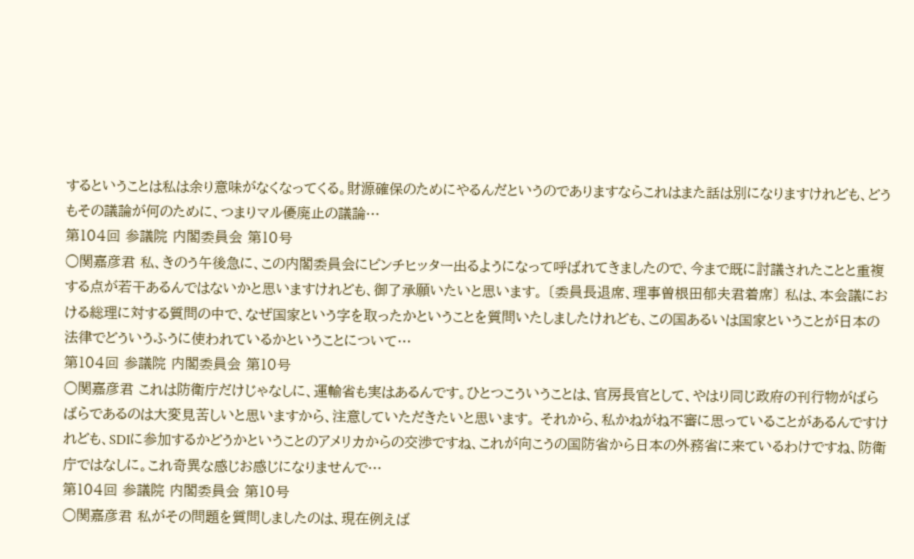するということは私は余り意味がなくなってくる。財源確保のためにやるんだというのでありますならこれはまた話は別になりますけれども、どうもその議論が何のために、つまりマル優廃止の議論…
第104回 参議院 内閣委員会 第10号
○関嘉彦君 私、きのう午後急に、この内閣委員会にピンチヒッター出るようになって呼ばれてきましたので、今まで既に討議されたことと重複する点が若干あるんではないかと思いますけれども、御了承願いたいと思います。 〔委員長退席、理事曽根田郁夫君着席〕 私は、本会議における総理に対する質問の中で、なぜ国家という字を取ったかということを質問いたしましたけれども、この国あるいは国家ということが日本の法律でどういうふうに使われているかということについて…
第104回 参議院 内閣委員会 第10号
○関嘉彦君 これは防衛庁だけじゃなしに、運輸省も実はあるんです。ひとつこういうことは、官房長官として、やはり同じ政府の刊行物がばらばらであるのは大変見苦しいと思いますから、注意していただきたいと思います。 それから、私かねがね不審に思っていることがあるんですけれども、SDIに参加するかどうかということのアメリカからの交渉ですね、これが向こうの国防省から日本の外務省に来ているわけですね、防衛庁ではなしに。これ奇異な感じお感じになりませんで…
第104回 参議院 内閣委員会 第10号
○関嘉彦君 私がその問題を質問しましたのは、現在例えば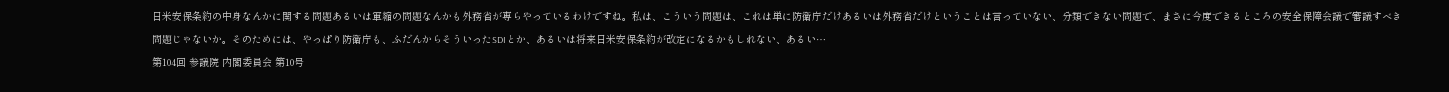日米安保条約の中身なんかに関する問題あるいは軍縮の問題なんかも外務省が専らやっているわけですね。私は、こういう問題は、これは単に防衛庁だけあるいは外務省だけということは言っていない、分類できない問題で、まさに今度できるところの安全保障会議で審議すべき問題じゃないか。そのためには、やっぱり防衛庁も、ふだんからそういったSDIとか、あるいは将来日米安保条約が改定になるかもしれない、あるい…
第104回 参議院 内閣委員会 第10号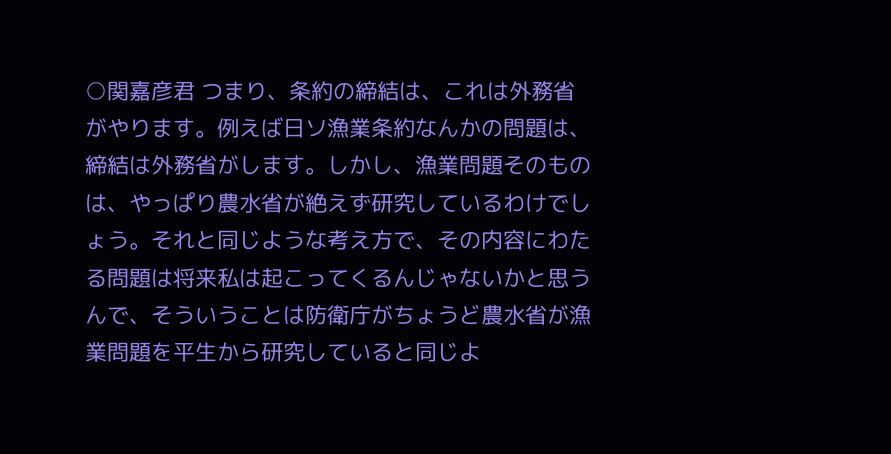○関嘉彦君 つまり、条約の締結は、これは外務省がやります。例えば日ソ漁業条約なんかの問題は、締結は外務省がします。しかし、漁業問題そのものは、やっぱり農水省が絶えず研究しているわけでしょう。それと同じような考え方で、その内容にわたる問題は将来私は起こってくるんじゃないかと思うんで、そういうことは防衛庁がちょうど農水省が漁業問題を平生から研究していると同じよ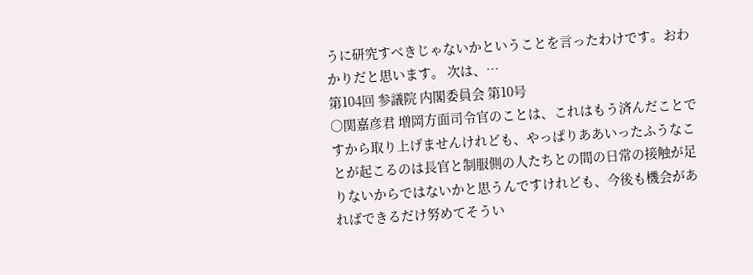うに研究すべきじゃないかということを言ったわけです。おわかりだと思います。 次は、…
第104回 参議院 内閣委員会 第10号
○関嘉彦君 増岡方面司令官のことは、これはもう済んだことですから取り上げませんけれども、やっぱりああいったふうなことが起こるのは長官と制服側の人たちとの間の日常の接触が足りないからではないかと思うんですけれども、今後も機会があればできるだけ努めてそうい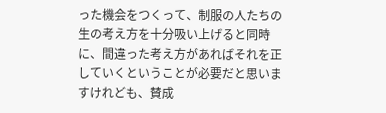った機会をつくって、制服の人たちの生の考え方を十分吸い上げると同時に、間違った考え方があればそれを正していくということが必要だと思いますけれども、賛成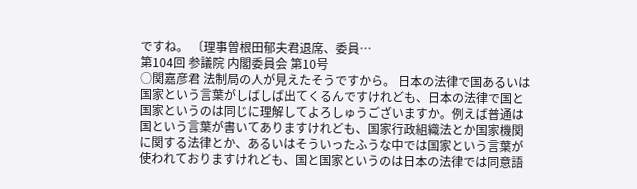ですね。 〔理事曽根田郁夫君退席、委員…
第104回 参議院 内閣委員会 第10号
○関嘉彦君 法制局の人が見えたそうですから。 日本の法律で国あるいは国家という言葉がしばしば出てくるんですけれども、日本の法律で国と国家というのは同じに理解してよろしゅうございますか。例えば普通は国という言葉が書いてありますけれども、国家行政組織法とか国家機関に関する法律とか、あるいはそういったふうな中では国家という言葉が使われておりますけれども、国と国家というのは日本の法律では同意語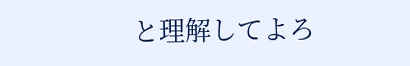と理解してよろ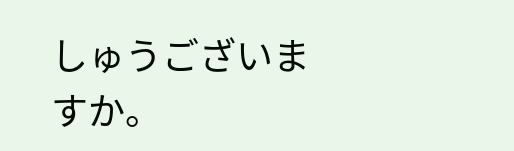しゅうございますか。